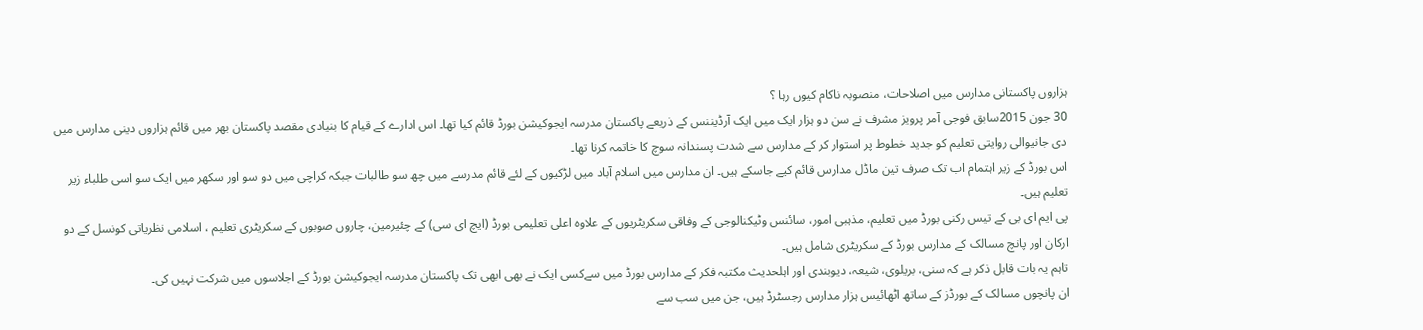ہزاروں پاکستانی مدارس میں اصلاحات، منصوبہ ناکام کیوں رہا ؟
30 جون 2015سابق فوجی آمر پرویز مشرف نے سن دو ہزار ایک میں ایک آرڈیننس کے ذریعے پاکستان مدرسہ ایجوکیشن بورڈ قائم کیا تھا۔ اس ادارے کے قیام کا بنیادی مقصد پاکستان بھر میں قائم ہزاروں دینی مدارس میں دی جانیوالی روایتی تعلیم کو جدید خطوط پر استوار کر کے مدارس سے شدت پسندانہ سوچ کا خاتمہ کرنا تھا۔
اس بورڈ کے زیر اہتمام اب تک صرف تین ماڈل مدارس قائم کیے جاسکے ہیں۔ ان مدارس میں اسلام آباد میں لڑکیوں کے لئے قائم مدرسے میں چھ سو طالبات جبکہ کراچی میں دو سو اور سکھر میں ایک سو اسی طلباء زیر تعلیم ہیں۔
پی ایم ای بی کے تیس رکنی بورڈ میں تعلیم، مذہبی امور، سائنس وٹیکنالوجی کے وفاقی سکریٹریوں کے علاوہ اعلی تعلیمی بورڈ (ایچ ای سی) کے چئیرمین، چاروں صوبوں کے سکریٹری تعلیم ، اسلامی نظریاتی کونسل کے دو ارکان اور پانچ مسالک کے مدارس بورڈ کے سکریٹری شامل ہیں۔
تاہم یہ بات قابل ذکر ہے کہ سنی، بریلوی، شیعہ، دیوبندی اور اہلحدیث مکتبہ فکر کے مدارس بورڈ میں سےکسی ایک نے بھی ابھی تک پاکستان مدرسہ ایجوکیشن بورڈ کے اجلاسوں میں شرکت نہیں کی۔
ان پانچوں مسالک کے بورڈز کے ساتھ اٹھائیس ہزار مدارس رجسٹرڈ ہیں، جن میں سب سے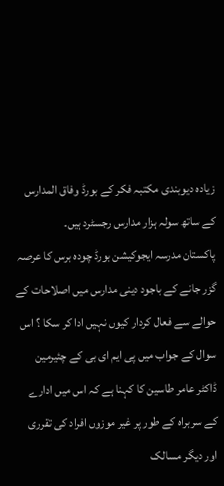زیادہ دیوبندی مکتبہ فکر کے بورڈ وفاق المدارس کے ساتھ سولہ ہزار مدارس رجسٹرد ہیں۔
پاکستان مدرسہ ایجوکیشن بورڈ چودہ برس کا عرصہ گزر جانے کے باجود دینی مدارس میں اصلاحات کے حوالے سے فعال کردار کیوں نہیں ادا کر سکا ؟ اس سوال کے جواب میں پی ایم ای بی کے چئیرمین ڈاکٹر عامر طاسین کا کہنا ہے کہ اس میں ادارے کے سربراہ کے طور پر غیر موزوں افراد کی تقرری اور دیگر مسالک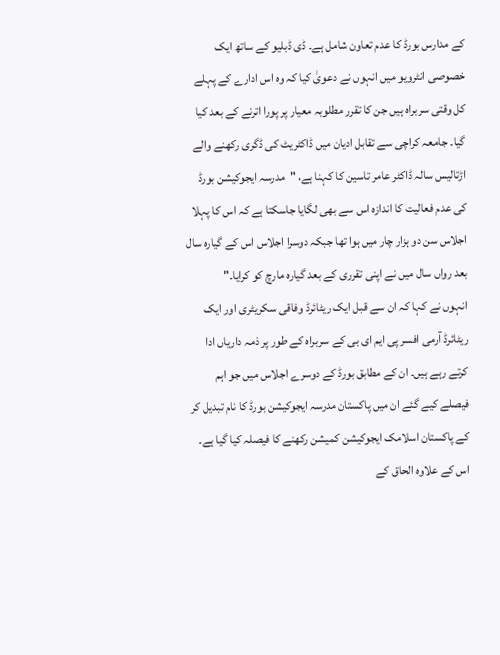کے مدارس بورڈ کا عدم تعاون شامل ہے۔ ڈی ڈبلیو کے ساتھ ایک خصوصی انٹرویو میں انہوں نے دعویٰ کیا کہ وہ اس ادارے کے پہلے کل وقتی سربراہ ہیں جن کا تقرر مطلوبہ معیار پر پورا اترنے کے بعد کیا گیا۔ جامعہ کراچی سے تقابل ادیان میں ڈاکٹریٹ کی ڈگری رکھنے والے اڑتالیس سالہ ڈاکٹر عامر تاسین کا کہنا ہے، "مدرسہ ایجوکیشن بورڈ کی عدم فعالیت کا اندازہ اس سے بھی لگایا جاسکتا ہے کہ اس کا پہلا اجلاس سن دو ہزار چار میں ہوا تھا جبکہ دوسرا اجلاس اس کے گیارہ سال بعد رواں سال میں نے اپنی تقرری کے بعد گیارہ مارچ کو کرایا۔"
انہوں نے کہا کہ ان سے قبل ایک ریٹائرڈ وفاقی سکریٹری اور ایک ریٹائرڈ آرمی افسر پی ایم ای بی کے سربراہ کے طور پر ذمہ داریاں ادا کرتے رہے ہیں۔ ان کے مطابق بورڈ کے دوسرے اجلاس میں جو اہم فیصلے کیے گئے ان میں پاکستان مدرسہ ایجوکیشن بورڈ کا نام تبدیل کر کے پاکستان اسلامک ایجوکیشن کمیشن رکھنے کا فیصلہ کیا گیا ہے۔ اس کے علاوہ الحاق کے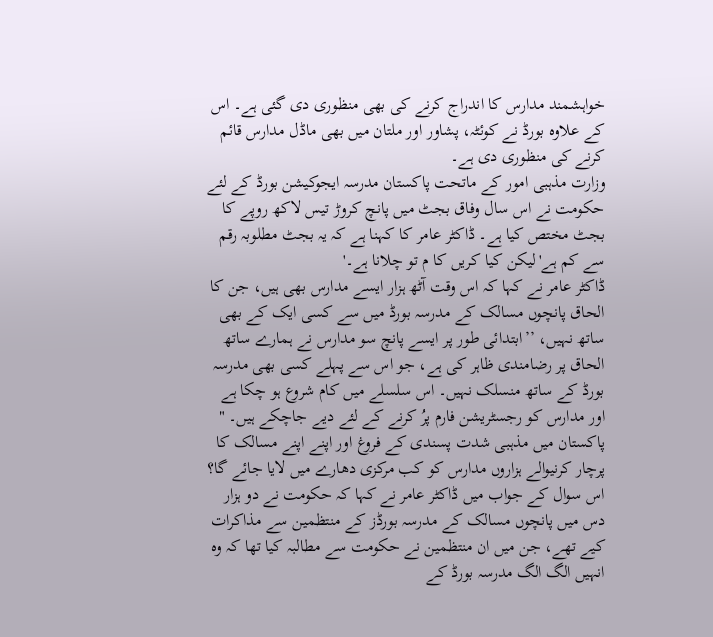خواہشمند مدارس کا اندراج کرنے کی بھی منظوری دی گئی ہے۔ اس کے علاوہ بورڈ نے کوئٹہ، پشاور اور ملتان میں بھی ماڈل مدارس قائم کرنے کی منظوری دی ہے۔
وزارت مذہبی امور کے ماتحت پاکستان مدرسہ ایجوکیشن بورڈ کے لئے حکومت نے اس سال وفاق بجٹ میں پانچ کروڑ تیس لاکھ روپے کا بجٹ مختص کیا ہے۔ ڈاکٹر عامر کا کہنا ہے کہ یہ بجٹ مطلوبہ رقم سے کم ہے'لیکن کیا کریں کا م تو چلانا ہے۔'
ڈاکٹر عامر نے کہا کہ اس وقت آٹھ ہزار ایسے مدارس بھی ہیں، جن کا الحاق پانچوں مسالک کے مدرسہ بورڈ میں سے کسی ایک کے بھی ساتھ نہیں، ’’ابتدائی طور پر ایسے پانچ سو مدارس نے ہمارے ساتھ الحاق پر رضامندی ظاہر کی ہے، جو اس سے پہلے کسی بھی مدرسہ بورڈ کے ساتھ منسلک نہیں۔ اس سلسلے میں کام شروع ہو چکا ہے اور مدارس کو رجسٹریشن فارم پرُ کرنے کے لئے دیے جاچکے ہیں۔ "
پاکستان میں مذہبی شدت پسندی کے فروغ اور اپنے اپنے مسالک کا پرچار کرنیوالے ہزاروں مدارس کو کب مرکزی دھارے میں لایا جائے گا؟ اس سوال کے جواب میں ڈاکٹر عامر نے کہا کہ حکومت نے دو ہزار دس میں پانچوں مسالک کے مدرسہ بورڈز کے منتظمین سے مذاکرات کیے تھے، جن میں ان منتظمین نے حکومت سے مطالبہ کیا تھا کہ وہ انہیں الگ الگ مدرسہ بورڈ کے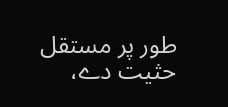طور پر مستقل حثیت دے،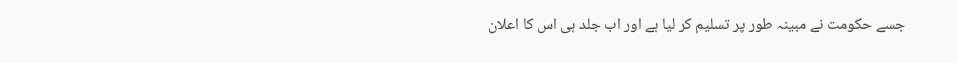جسے حکومت نے مبینہ طور پر تسلیم کر لیا ہے اور اب جلد ہی اس کا اعلان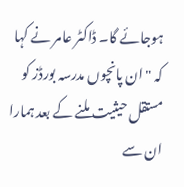ہوجائے گا۔ ڈاکٹر عامر نے کہا کہ "ان پانچوں مدرسہ بورڈز کو مستقل حیثیت ملنے کے بعد ہمارا ان سے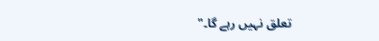تعلق نہیں رہے گا۔"